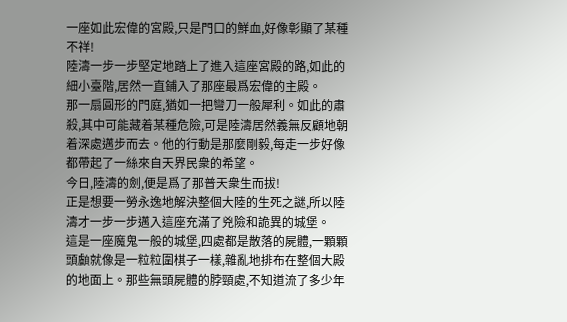一座如此宏偉的宮殿,只是門口的鮮血,好像彰顯了某種不祥!
陸濤一步一步堅定地踏上了進入這座宮殿的路,如此的細小臺階,居然一直鋪入了那座最爲宏偉的主殿。
那一扇圓形的門庭,猶如一把彎刀一般犀利。如此的肅殺,其中可能藏着某種危險,可是陸濤居然義無反顧地朝着深處邁步而去。他的行動是那麼剛毅,每走一步好像都帶起了一絲來自天界民衆的希望。
今日,陸濤的劍,便是爲了那普天衆生而拔!
正是想要一勞永逸地解決整個大陸的生死之謎,所以陸濤才一步一步邁入這座充滿了兇險和詭異的城堡。
這是一座魔鬼一般的城堡,四處都是散落的屍體,一顆顆頭顱就像是一粒粒圍棋子一樣,雜亂地排布在整個大殿的地面上。那些無頭屍體的脖頸處,不知道流了多少年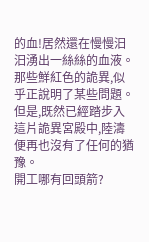的血!居然還在慢慢汩汩湧出一絲絲的血液。
那些鮮紅色的詭異,似乎正說明了某些問題。
但是,既然已經踏步入這片詭異宮殿中,陸濤便再也沒有了任何的猶豫。
開工哪有回頭箭?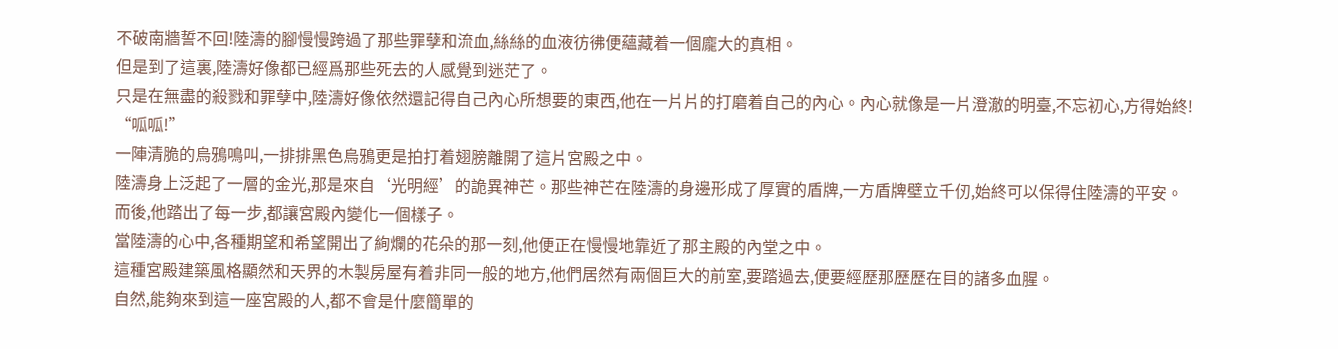不破南牆誓不回!陸濤的腳慢慢跨過了那些罪孽和流血,絲絲的血液彷彿便蘊藏着一個龐大的真相。
但是到了這裏,陸濤好像都已經爲那些死去的人感覺到迷茫了。
只是在無盡的殺戮和罪孽中,陸濤好像依然還記得自己內心所想要的東西,他在一片片的打磨着自己的內心。內心就像是一片澄澈的明臺,不忘初心,方得始終!
“呱呱!”
一陣清脆的烏鴉鳴叫,一排排黑色烏鴉更是拍打着翅膀離開了這片宮殿之中。
陸濤身上泛起了一層的金光,那是來自‘光明經’的詭異神芒。那些神芒在陸濤的身邊形成了厚實的盾牌,一方盾牌壁立千仞,始終可以保得住陸濤的平安。
而後,他踏出了每一步,都讓宮殿內變化一個樣子。
當陸濤的心中,各種期望和希望開出了絢爛的花朵的那一刻,他便正在慢慢地靠近了那主殿的內堂之中。
這種宮殿建築風格顯然和天界的木製房屋有着非同一般的地方,他們居然有兩個巨大的前室,要踏過去,便要經歷那歷歷在目的諸多血腥。
自然,能夠來到這一座宮殿的人,都不會是什麼簡單的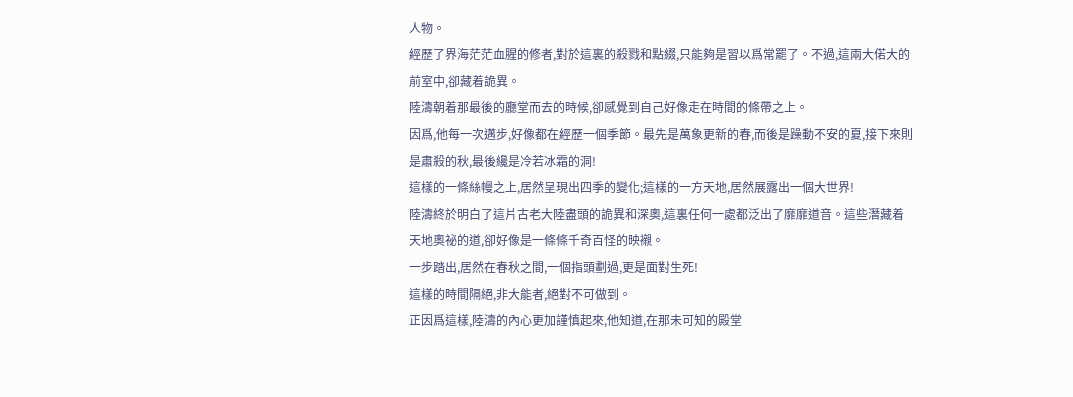人物。
經歷了界海茫茫血腥的修者,對於這裏的殺戮和點綴,只能夠是習以爲常罷了。不過,這兩大偌大的前室中,卻藏着詭異。
陸濤朝着那最後的廳堂而去的時候,卻感覺到自己好像走在時間的條帶之上。
因爲,他每一次邁步,好像都在經歷一個季節。最先是萬象更新的春,而後是躁動不安的夏,接下來則是肅殺的秋,最後纔是冷若冰霜的洞!
這樣的一條絲幔之上,居然呈現出四季的變化;這樣的一方天地,居然展露出一個大世界!
陸濤終於明白了這片古老大陸盡頭的詭異和深奧,這裏任何一處都泛出了靡靡道音。這些潛藏着天地奧祕的道,卻好像是一條條千奇百怪的映襯。
一步踏出,居然在春秋之間,一個指頭劃過,更是面對生死!
這樣的時間隔絕,非大能者,絕對不可做到。
正因爲這樣,陸濤的內心更加謹慎起來,他知道,在那未可知的殿堂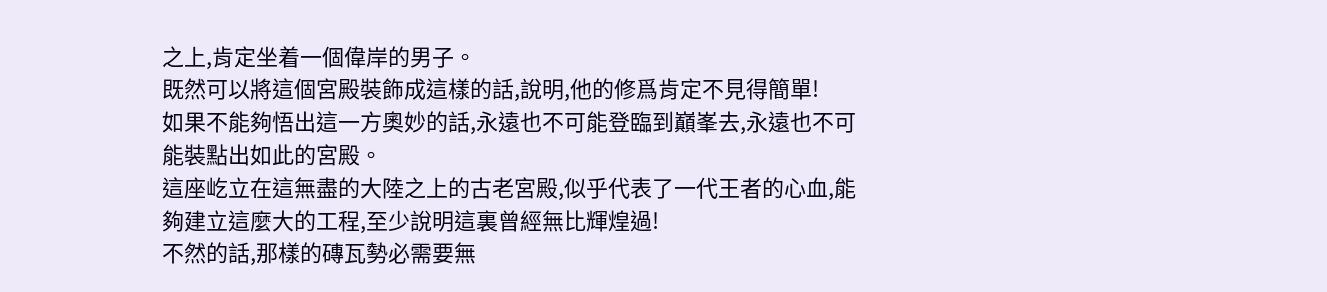之上,肯定坐着一個偉岸的男子。
既然可以將這個宮殿裝飾成這樣的話,說明,他的修爲肯定不見得簡單!
如果不能夠悟出這一方奧妙的話,永遠也不可能登臨到巔峯去,永遠也不可能裝點出如此的宮殿。
這座屹立在這無盡的大陸之上的古老宮殿,似乎代表了一代王者的心血,能夠建立這麼大的工程,至少說明這裏曾經無比輝煌過!
不然的話,那樣的磚瓦勢必需要無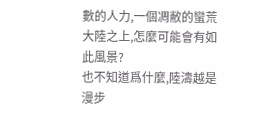數的人力,一個凋敝的蠻荒大陸之上,怎麼可能會有如此風景?
也不知道爲什麼,陸濤越是漫步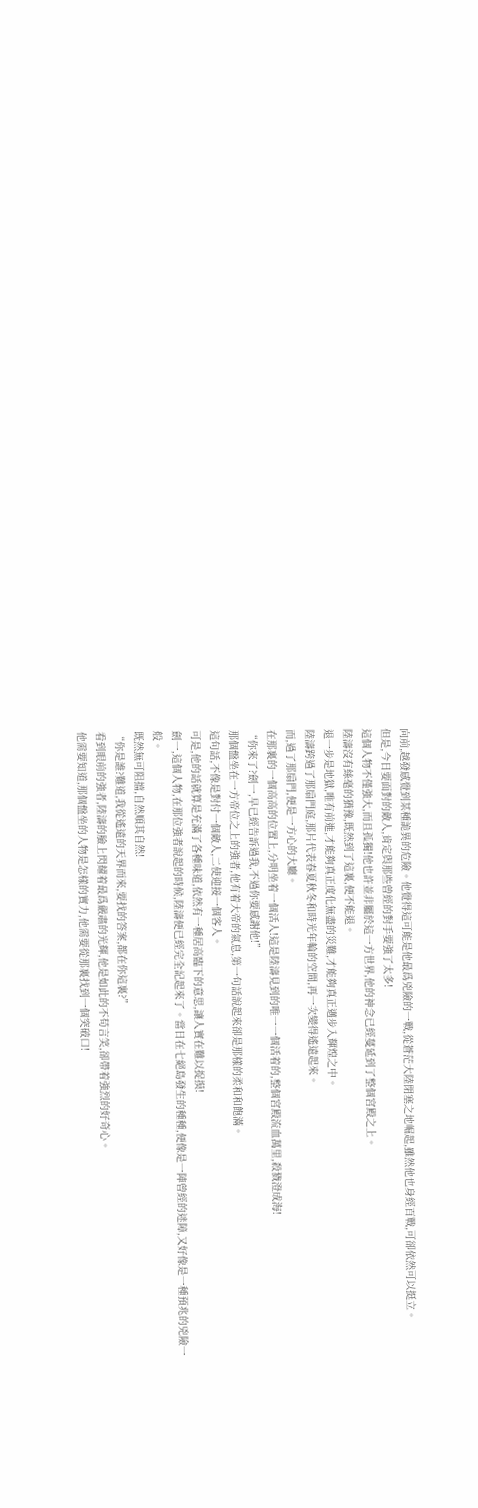向前,越發感覺到某種詭異的危險。他覺得這可能是他最爲兇險的一戰,從蒼茫大陸閉塞之地崛起,雖然他也身經百戰,可卻依然可以挺立。
但是,今日要面對的敵人,肯定與那些曾經的對手要強了太多!
這個人物不僅強大,而且孤獨!他也許並非屬於這一方世界,他的神念已經蔓延到了整個宮殿之上。
陸濤沒有絲毫的猶豫,既然到了這裏,便不能退。
退一步是地獄,唯有前進,才能夠真正度化無盡的災難,才能夠真正邁步入輝煌之中。
陸濤跨過了那扇門庭,那片代表春夏秋冬和時光年輪的空間,再一次變得遙遠起來。
而,過了那扇門,便是一方心的大廳。
在那裏的一個高高的位置上,分明坐着一個活人!這是陸濤見到的唯一一個活着的,整個宮殿流血萬里,殺戮澄成海!
“你來了?劍一,早已經告訴過我,不過你要感謝他!”
那個盤坐在一方帝位之上的強者,他有着大帝的氣息,第一句話說起來卻是那樣的柔和和飽滿。
這句話,不像是對付一個敵人,二使迎接一個客人。
可是,他的話就算是充滿了各種味道,依然有一種居高臨下的意思,讓人實在難以捉摸!
劍一,這個人物,在那位強者說起的時候,陸濤便已經完全記起來了。當日在七絕島發生的種種,便像是一陣曾經的迷障,又好像是一種預兆的兇險一般。
既然無可阻擋,自然順其自然!
“你是誰?難道,我從遙遠的天界而來,要找的答案,都在你這裏?”
看到眼前的強者,陸濤的臉上閃耀着最爲嚴肅的光輝,他是如此的不苟言笑,卻帶着強烈的好奇心。
他需要知道,那個盤坐的人物是怎樣的實力,他需要從那裏找到一個突破口!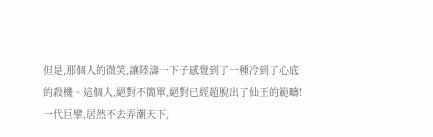但是,那個人的微笑,讓陸濤一下子感覺到了一種冷到了心底的殺機。這個人,絕對不簡單,絕對已經超脫出了仙王的範疇!
一代巨擘,居然不去弄潮天下,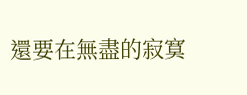還要在無盡的寂寞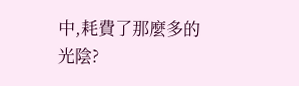中,耗費了那麼多的光陰?